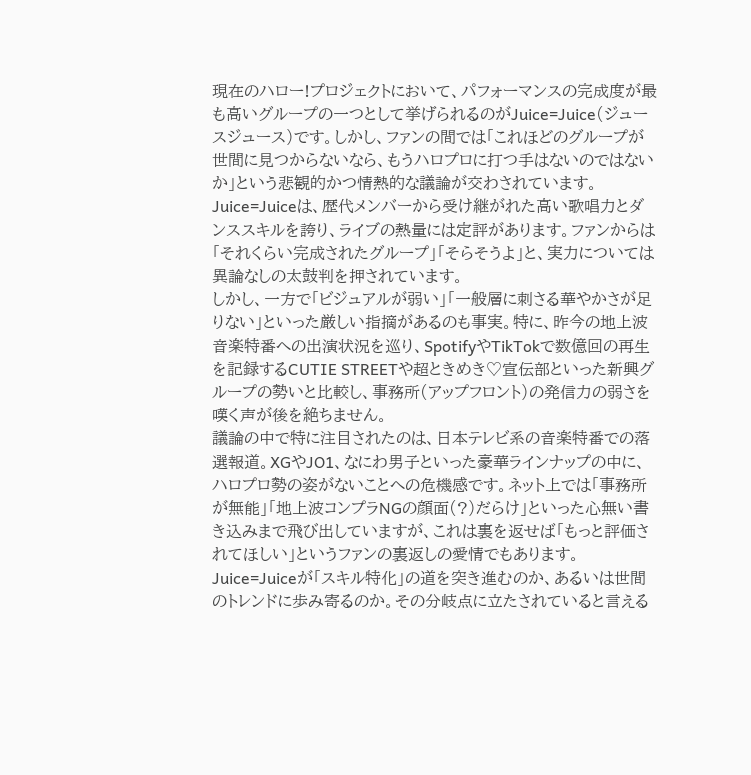現在のハロー!プロジェクトにおいて、パフォーマンスの完成度が最も高いグループの一つとして挙げられるのがJuice=Juice(ジュースジュース)です。しかし、ファンの間では「これほどのグループが世間に見つからないなら、もうハロプロに打つ手はないのではないか」という悲観的かつ情熱的な議論が交わされています。
Juice=Juiceは、歴代メンバーから受け継がれた高い歌唱力とダンススキルを誇り、ライブの熱量には定評があります。ファンからは「それくらい完成されたグループ」「そらそうよ」と、実力については異論なしの太鼓判を押されています。
しかし、一方で「ビジュアルが弱い」「一般層に刺さる華やかさが足りない」といった厳しい指摘があるのも事実。特に、昨今の地上波音楽特番への出演状況を巡り、SpotifyやTikTokで数億回の再生を記録するCUTIE STREETや超ときめき♡宣伝部といった新興グループの勢いと比較し、事務所(アップフロント)の発信力の弱さを嘆く声が後を絶ちません。
議論の中で特に注目されたのは、日本テレビ系の音楽特番での落選報道。XGやJO1、なにわ男子といった豪華ラインナップの中に、ハロプロ勢の姿がないことへの危機感です。ネット上では「事務所が無能」「地上波コンプラNGの顔面(?)だらけ」といった心無い書き込みまで飛び出していますが、これは裏を返せば「もっと評価されてほしい」というファンの裏返しの愛情でもあります。
Juice=Juiceが「スキル特化」の道を突き進むのか、あるいは世間のトレンドに歩み寄るのか。その分岐点に立たされていると言える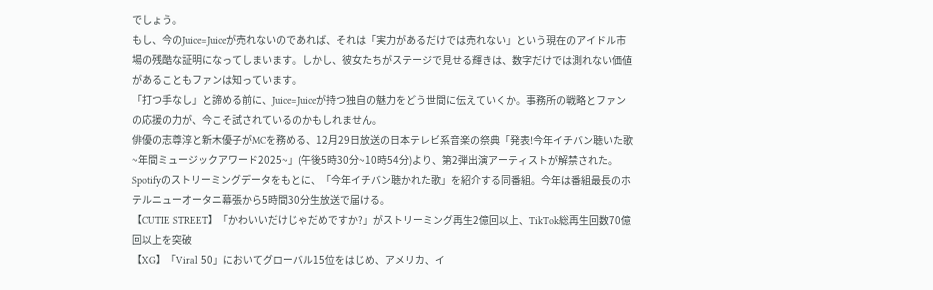でしょう。
もし、今のJuice=Juiceが売れないのであれば、それは「実力があるだけでは売れない」という現在のアイドル市場の残酷な証明になってしまいます。しかし、彼女たちがステージで見せる輝きは、数字だけでは測れない価値があることもファンは知っています。
「打つ手なし」と諦める前に、Juice=Juiceが持つ独自の魅力をどう世間に伝えていくか。事務所の戦略とファンの応援の力が、今こそ試されているのかもしれません。
俳優の志尊淳と新木優子がMCを務める、12月29日放送の日本テレビ系音楽の祭典「発表!今年イチバン聴いた歌~年間ミュージックアワード2025~」(午後5時30分~10時54分)より、第2弾出演アーティストが解禁された。
Spotifyのストリーミングデータをもとに、「今年イチバン聴かれた歌」を紹介する同番組。今年は番組最長のホテルニューオータニ幕張から5時間30分生放送で届ける。
【CUTIE STREET】「かわいいだけじゃだめですか?」がストリーミング再生2億回以上、TikTok総再生回数70億回以上を突破
【XG】「Viral 50」においてグローバル15位をはじめ、アメリカ、イ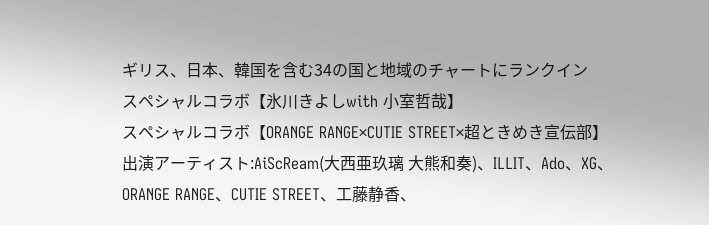ギリス、日本、韓国を含む34の国と地域のチャートにランクイン
スペシャルコラボ【氷川きよしwith 小室哲哉】
スペシャルコラボ【ORANGE RANGE×CUTIE STREET×超ときめき宣伝部】
出演アーティスト:AiScReam(大西亜玖璃 大熊和奏)、ILLIT、Ado、XG、ORANGE RANGE、CUTIE STREET、工藤静香、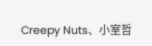Creepy Nuts、小室哲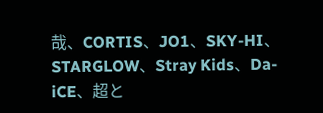哉、CORTIS、JO1、SKY-HI、STARGLOW、Stray Kids、Da-iCE、超と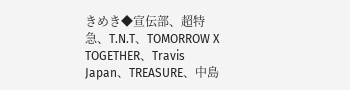きめき◆宣伝部、超特急、T.N.T、TOMORROW X TOGETHER、Travis Japan、TREASURE、中島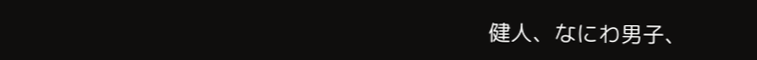健人、なにわ男子、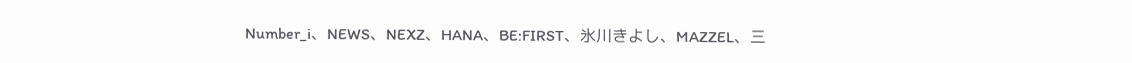Number_i、NEWS、NEXZ、HANA、BE:FIRST、氷川きよし、MAZZEL、三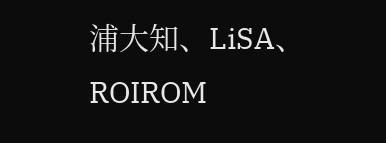浦大知、LiSA、ROIROM